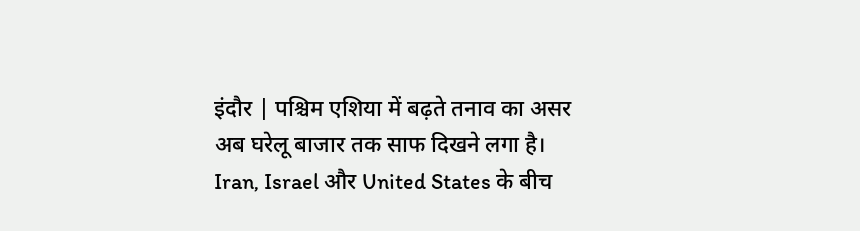इंदौर | पश्चिम एशिया में बढ़ते तनाव का असर अब घरेलू बाजार तक साफ दिखने लगा है। Iran, Israel और United States के बीच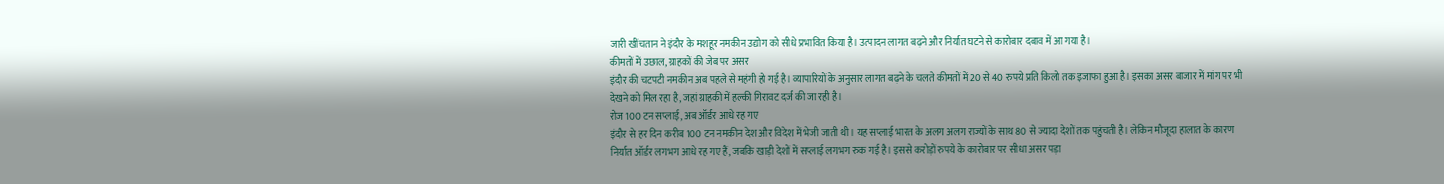जारी खींचतान ने इंदौर के मशहूर नमकीन उद्योग को सीधे प्रभावित किया है। उत्पादन लागत बढ़ने और निर्यात घटने से कारोबार दबाव में आ गया है।
कीमतों में उछाल, ग्राहकों की जेब पर असर
इंदौर की चटपटी नमकीन अब पहले से महंगी हो गई है। व्यापारियों के अनुसार लागत बढ़ने के चलते कीमतों में 20 से 40 रुपये प्रति किलो तक इजाफा हुआ है। इसका असर बाजार में मांग पर भी देखने को मिल रहा है, जहां ग्राहकी में हल्की गिरावट दर्ज की जा रही है।
रोज 100 टन सप्लाई, अब ऑर्डर आधे रह गए
इंदौर से हर दिन करीब 100 टन नमकीन देश और विदेश में भेजी जाती थी। यह सप्लाई भारत के अलग अलग राज्यों के साथ 80 से ज्यादा देशों तक पहुंचती है। लेकिन मौजूदा हालात के कारण निर्यात ऑर्डर लगभग आधे रह गए हैं, जबकि खाड़ी देशों में सप्लाई लगभग रुक गई है। इससे करोड़ों रुपये के कारोबार पर सीधा असर पड़ा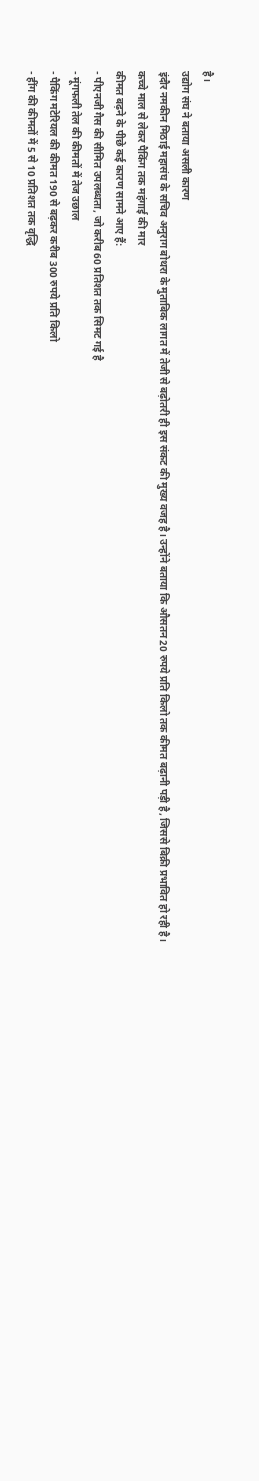है।
उद्योग संघ ने बताया असली कारण
इंदौर नमकीन मिठाई महासंघ के सचिव अनुराग बोथरा के मुताबिक लागत में तेजी से बढ़ोतरी ही इस संकट की मुख्य वजह है। उन्होंने बताया कि औसतन 20 रुपये प्रति किलो तक कीमत बढ़ानी पड़ी है, जिससे बिक्री प्रभावित हो रही है।
कच्चे माल से लेकर पैकिंग तक महंगाई की मार
कीमत बढ़ने के पीछे कई कारण सामने आए हैं:
- पीएनजी गैस की सीमित उपलब्धता, जो करीब 60 प्रतिशत तक सिमट गई है
- मूंगफली तेल की कीमतों में तेज उछाल
- पैकिंग मटेरियल की कीमत 190 से बढ़कर करीब 300 रुपये प्रति किलो
- हींग की कीमतों में 5 से 10 प्रतिशत तक वृद्धि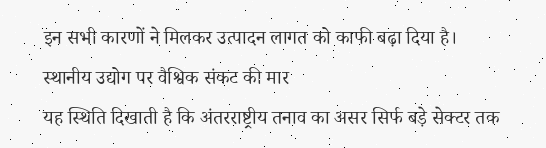इन सभी कारणों ने मिलकर उत्पादन लागत को काफी बढ़ा दिया है।
स्थानीय उद्योग पर वैश्विक संकट की मार
यह स्थिति दिखाती है कि अंतरराष्ट्रीय तनाव का असर सिर्फ बड़े सेक्टर तक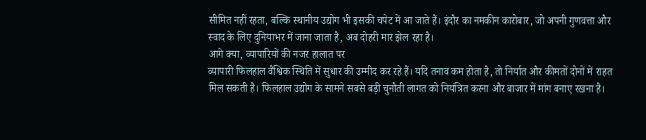सीमित नहीं रहता, बल्कि स्थानीय उद्योग भी इसकी चपेट में आ जाते हैं। इंदौर का नमकीन कारोबार, जो अपनी गुणवत्ता और स्वाद के लिए दुनियाभर में जाना जाता है, अब दोहरी मार झेल रहा है।
आगे क्या, व्यापारियों की नजर हालात पर
व्यापारी फिलहाल वैश्विक स्थिति में सुधार की उम्मीद कर रहे हैं। यदि तनाव कम होता है, तो निर्यात और कीमतों दोनों में राहत मिल सकती है। फिलहाल उद्योग के सामने सबसे बड़ी चुनौती लागत को नियंत्रित करना और बाजार में मांग बनाए रखना है।